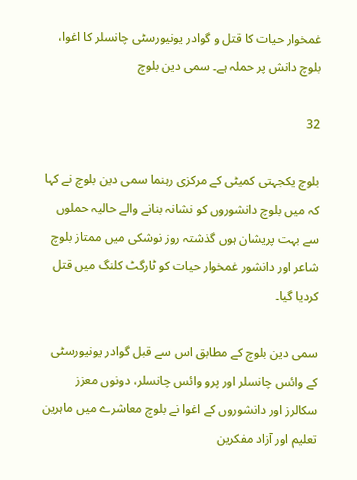غمخوار حیات کا قتل و گوادر یونیورسٹی چانسلر کا اغوا، بلوچ دانش پر حملہ ہے۔ سمی دین بلوچ

32

بلوچ یکجہتی کمیٹی کے مرکزی رہنما سمی دین بلوچ نے کہا کہ میں بلوچ دانشوروں کو نشانہ بنانے والے حالیہ حملوں سے بہت پریشان ہوں گذشتہ روز نوشکی میں ممتاز بلوچ شاعر اور دانشور غمخوار حیات کو ٹارگٹ کلنگ میں قتل کردیا گیا۔

سمی دین بلوچ کے مطابق اس سے قبل گوادر یونیورسٹی کے وائس چانسلر اور پرو وائس چانسلر، دونوں معزز سکالرز اور دانشوروں کے اغوا نے بلوچ معاشرے میں ماہرین تعلیم اور آزاد مفکرین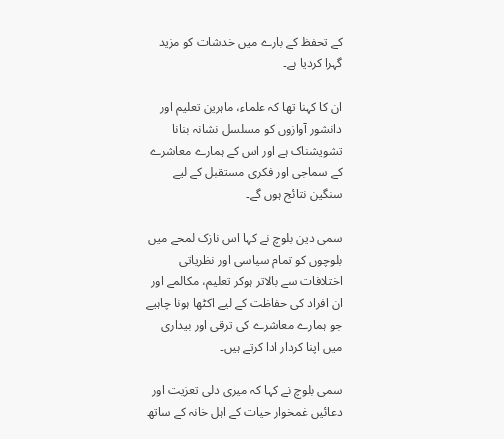کے تحفظ کے بارے میں خدشات کو مزید گہرا کردیا ہے۔

ان کا کہنا تھا کہ علماء، ماہرین تعلیم اور دانشور آوازوں کو مسلسل نشانہ بنانا تشویشناک ہے اور اس کے ہمارے معاشرے کے سماجی اور فکری مستقبل کے لیے سنگین نتائج ہوں گے۔

سمی دین بلوچ نے کہا اس نازک لمحے میں بلوچوں کو تمام سیاسی اور نظریاتی اختلافات سے بالاتر ہوکر تعلیم، مکالمے اور ان افراد کی حفاظت کے لیے اکٹھا ہونا چاہیے جو ہمارے معاشرے کی ترقی اور بیداری میں اپنا کردار ادا کرتے ہیں۔

سمی بلوچ نے کہا کہ میری دلی تعزیت اور دعائیں غمخوار حیات کے اہل خانہ کے ساتھ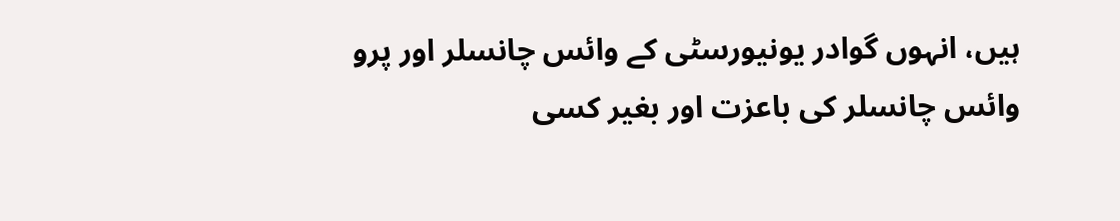ہیں، انہوں گوادر یونیورسٹی کے وائس چانسلر اور پرو وائس چانسلر کی باعزت اور بغیر کسی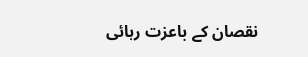نقصان کے باعزت رہائی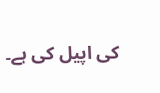کی اپیل کی ہے۔